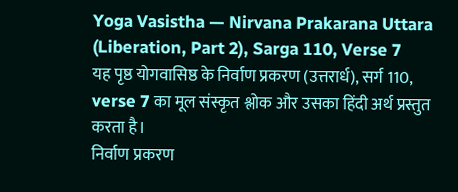Yoga Vasistha — Nirvana Prakarana Uttara (Liberation, Part 2), Sarga 110, Verse 7
यह पृष्ठ योगवासिष्ठ के निर्वाण प्रकरण (उत्तरार्ध), सर्ग 110, verse 7 का मूल संस्कृत श्लोक और उसका हिंदी अर्थ प्रस्तुत करता है।
निर्वाण प्रकरण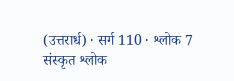(उत्तरार्ध) · सर्ग 110 · श्लोक 7
संस्कृत श्लोक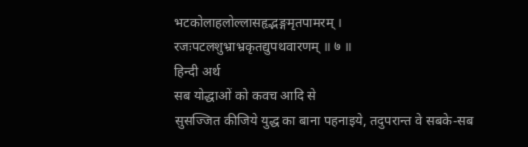भटकोलाहलोल्लासहृद्भङ्गमृतपामरम् ।
रजःपटलशुभ्राभ्रकृतद्युपथवारणम् ॥ ७ ॥
हिन्दी अर्थ
सब योद्धाओं को कवच आदि से
सुसज्जित कीजिये युद्ध का बाना पहनाइये, तदुपरान्त वे सबके-सब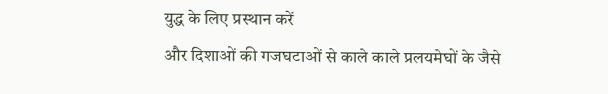युद्ध के लिए प्रस्थान करें
और दिशाओं की गजघटाओं से काले काले प्रलयमेघों के जैसे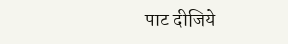पाट दीजिये